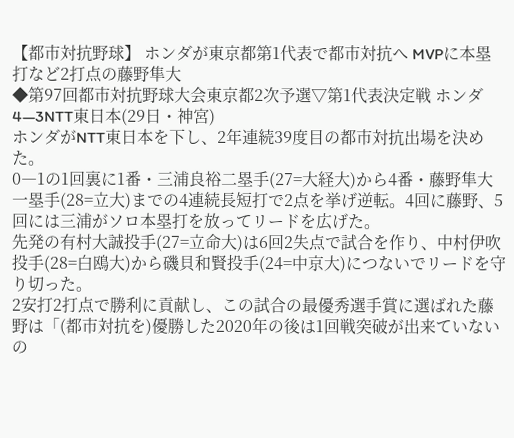【都市対抗野球】 ホンダが東京都第1代表で都市対抗へ MVPに本塁打など2打点の藤野隼大
◆第97回都市対抗野球大会東京都2次予選▽第1代表決定戦 ホンダ4―3NTT東日本(29日・神宮)
ホンダがNTT東日本を下し、2年連続39度目の都市対抗出場を決めた。
0―1の1回裏に1番・三浦良裕二塁手(27=大経大)から4番・藤野隼大一塁手(28=立大)までの4連続長短打で2点を挙げ逆転。4回に藤野、5回には三浦がソロ本塁打を放ってリードを広げた。
先発の有村大誠投手(27=立命大)は6回2失点で試合を作り、中村伊吹投手(28=白鴎大)から磯貝和賢投手(24=中京大)につないでリードを守り切った。
2安打2打点で勝利に貢献し、この試合の最優秀選手賞に選ばれた藤野は「(都市対抗を)優勝した2020年の後は1回戦突破が出来ていないの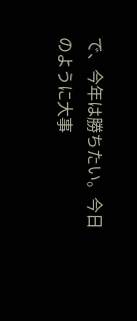で、今年は勝ちたい。今日のように大事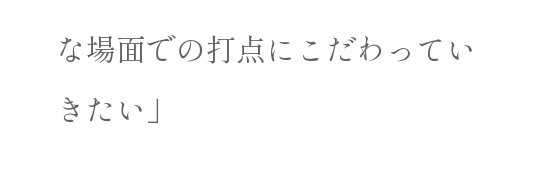な場面での打点にこだわっていきたい」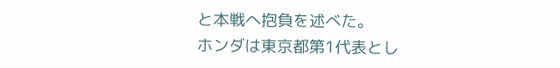と本戦へ抱負を述べた。
ホンダは東京都第1代表とし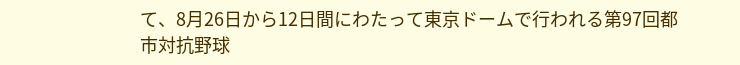て、8月26日から12日間にわたって東京ドームで行われる第97回都市対抗野球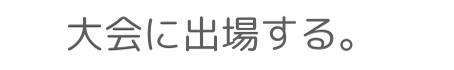大会に出場する。